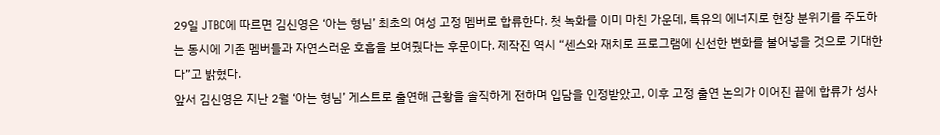29일 JTBC에 따르면 김신영은 ‘아는 형님’ 최초의 여성 고정 멤버로 합류한다. 첫 녹화를 이미 마친 가운데, 특유의 에너지로 현장 분위기를 주도하는 동시에 기존 멤버들과 자연스러운 호흡을 보여줬다는 후문이다. 제작진 역시 “센스와 재치로 프로그램에 신선한 변화를 불어넣을 것으로 기대한다”고 밝혔다.
앞서 김신영은 지난 2월 ‘아는 형님’ 게스트로 출연해 근황을 솔직하게 전하며 입담을 인정받았고, 이후 고정 출연 논의가 이어진 끝에 합류가 성사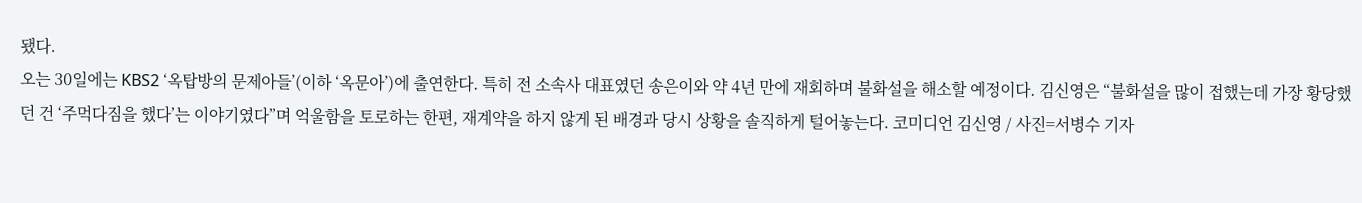됐다.
오는 30일에는 KBS2 ‘옥탑방의 문제아들’(이하 ‘옥문아’)에 출연한다. 특히 전 소속사 대표였던 송은이와 약 4년 만에 재회하며 불화설을 해소할 예정이다. 김신영은 “불화설을 많이 접했는데 가장 황당했던 건 ‘주먹다짐을 했다’는 이야기였다”며 억울함을 토로하는 한편, 재계약을 하지 않게 된 배경과 당시 상황을 솔직하게 털어놓는다. 코미디언 김신영 / 사진=서병수 기자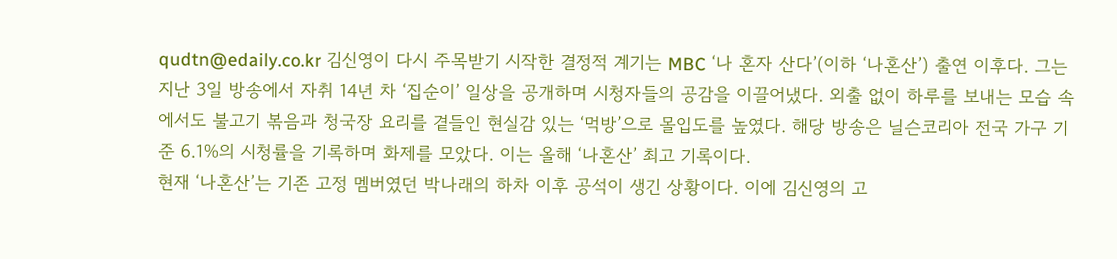qudtn@edaily.co.kr 김신영이 다시 주목받기 시작한 결정적 계기는 MBC ‘나 혼자 산다’(이하 ‘나혼산’) 출연 이후다. 그는 지난 3일 방송에서 자취 14년 차 ‘집순이’ 일상을 공개하며 시청자들의 공감을 이끌어냈다. 외출 없이 하루를 보내는 모습 속에서도 불고기 볶음과 청국장 요리를 곁들인 현실감 있는 ‘먹방’으로 몰입도를 높였다. 해당 방송은 닐슨코리아 전국 가구 기준 6.1%의 시청률을 기록하며 화제를 모았다. 이는 올해 ‘나혼산’ 최고 기록이다.
현재 ‘나혼산’는 기존 고정 멤버였던 박나래의 하차 이후 공석이 생긴 상황이다. 이에 김신영의 고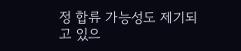정 합류 가능성도 제기되고 있으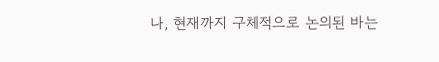나, 현재까지 구체적으로 논의된 바는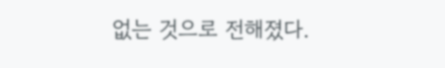없는 것으로 전해졌다.